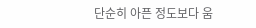단순히 아픈 정도보다 움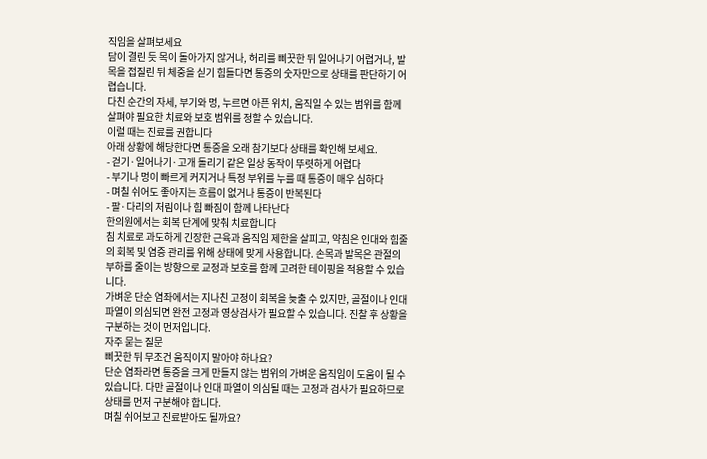직임을 살펴보세요
담이 결린 듯 목이 돌아가지 않거나, 허리를 삐끗한 뒤 일어나기 어렵거나, 발목을 접질린 뒤 체중을 싣기 힘들다면 통증의 숫자만으로 상태를 판단하기 어렵습니다.
다친 순간의 자세, 부기와 멍, 누르면 아픈 위치, 움직일 수 있는 범위를 함께 살펴야 필요한 치료와 보호 범위를 정할 수 있습니다.
이럴 때는 진료를 권합니다
아래 상황에 해당한다면 통증을 오래 참기보다 상태를 확인해 보세요.
- 걷기·일어나기·고개 돌리기 같은 일상 동작이 뚜렷하게 어렵다
- 부기나 멍이 빠르게 커지거나 특정 부위를 누를 때 통증이 매우 심하다
- 며칠 쉬어도 좋아지는 흐름이 없거나 통증이 반복된다
- 팔·다리의 저림이나 힘 빠짐이 함께 나타난다
한의원에서는 회복 단계에 맞춰 치료합니다
침 치료로 과도하게 긴장한 근육과 움직임 제한을 살피고, 약침은 인대와 힘줄의 회복 및 염증 관리를 위해 상태에 맞게 사용합니다. 손목과 발목은 관절의 부하를 줄이는 방향으로 교정과 보호를 함께 고려한 테이핑을 적용할 수 있습니다.
가벼운 단순 염좌에서는 지나친 고정이 회복을 늦출 수 있지만, 골절이나 인대 파열이 의심되면 완전 고정과 영상검사가 필요할 수 있습니다. 진찰 후 상황을 구분하는 것이 먼저입니다.
자주 묻는 질문
삐끗한 뒤 무조건 움직이지 말아야 하나요?
단순 염좌라면 통증을 크게 만들지 않는 범위의 가벼운 움직임이 도움이 될 수 있습니다. 다만 골절이나 인대 파열이 의심될 때는 고정과 검사가 필요하므로 상태를 먼저 구분해야 합니다.
며칠 쉬어보고 진료받아도 될까요?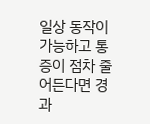일상 동작이 가능하고 통증이 점차 줄어든다면 경과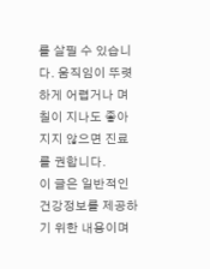를 살필 수 있습니다. 움직임이 뚜렷하게 어렵거나 며칠이 지나도 좋아지지 않으면 진료를 권합니다.
이 글은 일반적인 건강정보를 제공하기 위한 내용이며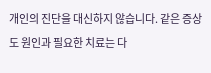개인의 진단을 대신하지 않습니다. 같은 증상도 원인과 필요한 치료는 다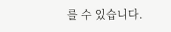를 수 있습니다.